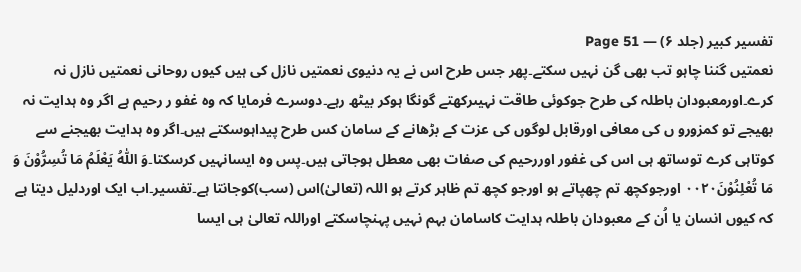تفسیر کبیر (جلد ۶) — Page 51
نعمتیں گننا چاہو تب بھی گن نہیں سکتے۔پھر جس طرح اس نے یہ دنیوی نعمتیں نازل کی ہیں کیوں روحانی نعمتیں نازل نہ کرے۔اورمعبودان باطلہ کی طرح جوکوئی طاقت نہیںرکھتے گونگا ہوکر بیٹھ رہے۔دوسرے فرمایا کہ وہ غفو ر رحیم ہے اگر وہ ہدایت نہ بھیجے تو کمزورو ں کی معافی اورقابل لوگوں کی عزت کے بڑھانے کے سامان کس طرح پیداہوسکتے ہیں۔اگر وہ ہدایت بھیجنے سے کوتاہی کرے توساتھ ہی اس کی غفور اوررحیم کی صفات بھی معطل ہوجاتی ہیں۔پس وہ ایسانہیں کرسکتا۔وَ اللّٰهُ يَعْلَمُ مَا تُسِرُّوْنَ وَ مَا تُعْلِنُوْنَ۰۰۲۰ اورجوکچھ تم چھپاتے ہو اورجو کچھ تم ظاہر کرتے ہو اللہ (تعالیٰ)اس (سب)کوجانتا ہے۔تفسیر۔اب ایک اوردلیل دیتا ہے کہ کیوں انسان یا اُن کے معبودان باطلہ ہدایت کاسامان بہم نہیں پہنچاسکتے اوراللہ تعالیٰ ہی ایسا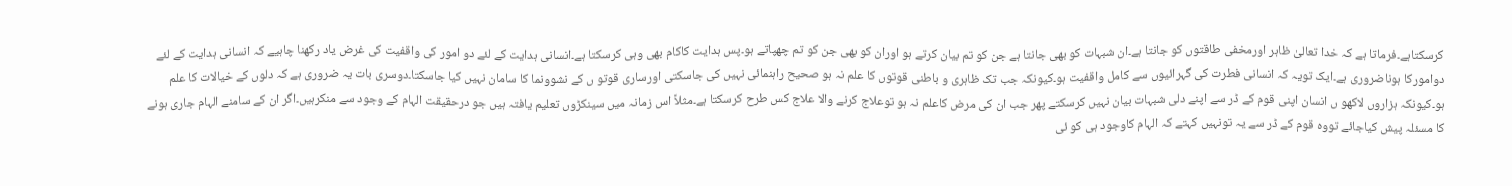کرسکتاہے۔فرماتا ہے کہ خدا تعالیٰ ظاہر اورمخفی طاقتوں کو جانتا ہے۔ان شبہات کو بھی جانتا ہے جن کو تم بیان کرتے ہو اوران کو بھی جن کو تم چھپاتے ہو۔پس ہدایت کاکام بھی وہی کرسکتا ہے۔انسانی ہدایت کے لئے دو امور کی واقفیت کی غرض یاد رکھنا چاہیے کہ انسانی ہدایت کے لئے دوامورکا ہوناضروری ہے۔ایک تویہ کہ انسانی فطرت کی گہرائیوں سے کامل واقفیت ہو۔کیونکہ جب تک ظاہری و باطنی قوتوں کا علم نہ ہو صحیح راہنمائی نہیں کی جاسکتی اورساری قوتو ں کے نشوونما کا سامان نہیں کیا جاسکتا۔دوسری بات یہ ضروری ہے کہ دلوں کے خیالات کا علم ہو۔کیونکہ ہزاروں لاکھو ں انسان اپنی قوم کے ڈر سے اپنے دلی شبہات بیان نہیں کرسکتے پھر جب ان کی مرض کاعلم نہ ہو توعلاج کرنے والا علاج کس طرح کرسکتا ہے۔مثلاً اس زمانہ میں سینکڑوں تعلیم یافتہ ہیں جو درحقیقت الہام کے وجود سے منکرہیں۔اگر ان کے سامنے الہام جاری ہونے کا مسئلہ پیش کیاجائے تووہ قوم کے ڈر سے یہ تونہیں کہتے کہ الہام کاوجود ہی کو ئی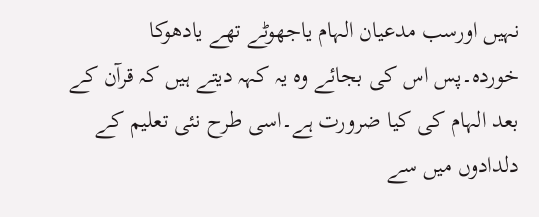نہیں اورسب مدعیان الہام یاجھوٹے تھے یادھوکا خوردہ۔پس اس کی بجائے وہ یہ کہہ دیتے ہیں کہ قرآن کے بعد الہام کی کیا ضرورت ہے۔اسی طرح نئی تعلیم کے دلدادوں میں سے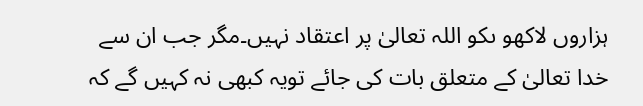ہزاروں لاکھو ںکو اللہ تعالیٰ پر اعتقاد نہیں۔مگر جب ان سے خدا تعالیٰ کے متعلق بات کی جائے تویہ کبھی نہ کہیں گے کہ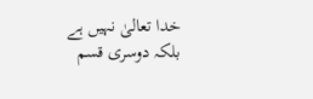خدا تعالیٰ نہیں ہے بلکہ دوسری قسم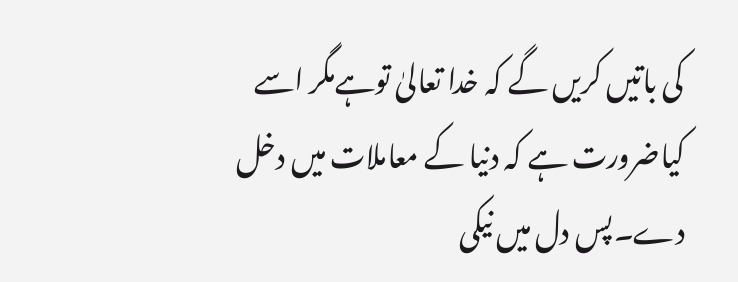کی باتیں کریں گے کہ خدا تعالیٰ توہےمگر اسے کیاضرورت ہے کہ دنیا کے معاملات میں دخل دے۔پس دل میں نیکی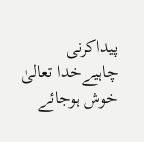پیداکرنی چاہیےخدا تعالیٰ خوش ہوجائے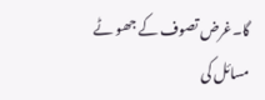گا۔غرض تصوف کے جھو ٹے مسائل کی